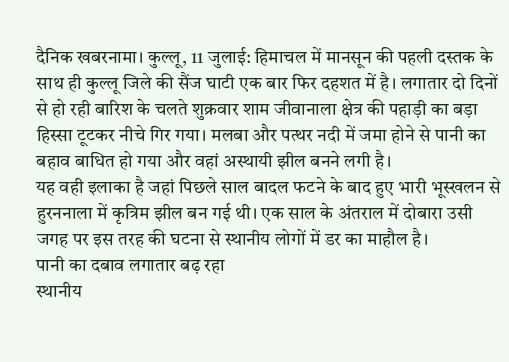दैनिक खबरनामा। कुल्लू, 11 जुलाई: हिमाचल में मानसून की पहली दस्तक के साथ ही कुल्लू जिले की सैंज घाटी एक बार फिर दहशत में है। लगातार दो दिनों से हो रही बारिश के चलते शुक्रवार शाम जीवानाला क्षेत्र की पहाड़ी का बड़ा हिस्सा टूटकर नीचे गिर गया। मलबा और पत्थर नदी में जमा होने से पानी का बहाव बाधित हो गया और वहां अस्थायी झील बनने लगी है।
यह वही इलाका है जहां पिछले साल बादल फटने के बाद हुए भारी भूस्खलन से हुरननाला में कृत्रिम झील बन गई थी। एक साल के अंतराल में दोबारा उसी जगह पर इस तरह की घटना से स्थानीय लोगों में डर का माहौल है।
पानी का दबाव लगातार बढ़ रहा
स्थानीय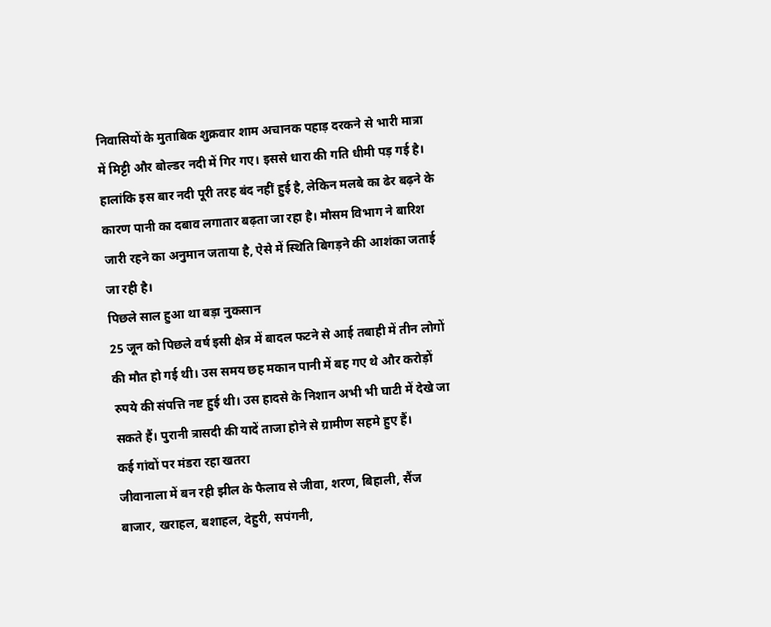निवासियों के मुताबिक शुक्रवार शाम अचानक पहाड़ दरकने से भारी मात्रा में मिट्टी और बोल्डर नदी में गिर गए। इससे धारा की गति धीमी पड़ गई है। हालांकि इस बार नदी पूरी तरह बंद नहीं हुई है, लेकिन मलबे का ढेर बढ़ने के कारण पानी का दबाव लगातार बढ़ता जा रहा है। मौसम विभाग ने बारिश जारी रहने का अनुमान जताया है, ऐसे में स्थिति बिगड़ने की आशंका जताई जा रही है।
पिछले साल हुआ था बड़ा नुकसान
25 जून को पिछले वर्ष इसी क्षेत्र में बादल फटने से आई तबाही में तीन लोगों की मौत हो गई थी। उस समय छह मकान पानी में बह गए थे और करोड़ों रुपये की संपत्ति नष्ट हुई थी। उस हादसे के निशान अभी भी घाटी में देखे जा सकते हैं। पुरानी त्रासदी की यादें ताजा होने से ग्रामीण सहमे हुए हैं।
कई गांवों पर मंडरा रहा खतरा
जीवानाला में बन रही झील के फैलाव से जीवा, शरण, बिहाली, सैंज बाजार, खराहल, बशाहल, देहुरी, सपंगनी,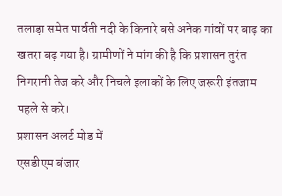तलाड़ा समेत पार्वती नदी के किनारे बसे अनेक गांवों पर बाढ़ का खतरा बढ़ गया है। ग्रामीणों ने मांग की है कि प्रशासन तुरंत निगरानी तेज करे और निचले इलाकों के लिए जरूरी इंतजाम पहले से करे।
प्रशासन अलर्ट मोड में
एसडीएम बंजार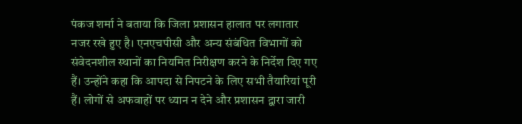पंकज शर्मा ने बताया कि जिला प्रशासन हालात पर लगातार नजर रखे हुए है। एनएचपीसी और अन्य संबंधित विभागों को संवेदनशील स्थानों का नियमित निरीक्षण करने के निर्देश दिए गए हैं। उन्होंने कहा कि आपदा से निपटने के लिए सभी तैयारियां पूरी हैं। लोगों से अफवाहों पर ध्यान न देने और प्रशासन द्वारा जारी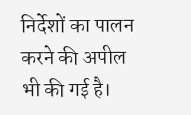निर्देशों का पालन करने की अपील भी की गई है।